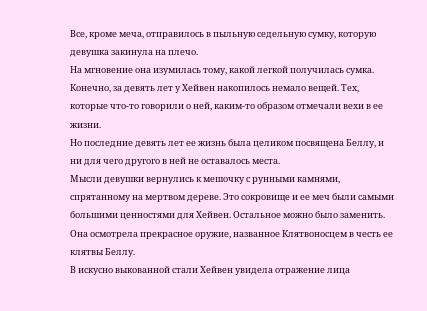Все, кроме меча, отправилось в пыльную седельную сумку, которую девушка закинула на плечо.
На мгновение она изумилась тому, какой легкой получилась сумка. Конечно, за девять лет у Хейвен накопилось немало вещей. Тех, которые что-то говорили о ней, каким-то образом отмечали вехи в ее жизни.
Но последние девять лет ее жизнь была целиком посвящена Беллу, и ни для чего другого в ней не оставалось места.
Мысли девушки вернулись к мешочку с рунными камнями, спрятанному на мертвом дереве. Это сокровище и ее меч были самыми большими ценностями для Хейвен. Остальное можно было заменить.
Она осмотрела прекрасное оружие, названное Клятвоносцем в честь ее клятвы Беллу.
В искусно выкованной стали Хейвен увидела отражение лица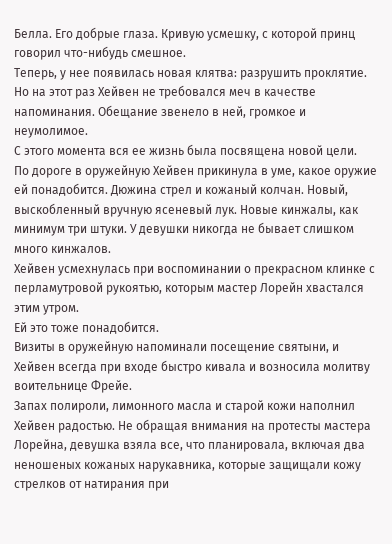Белла. Его добрые глаза. Кривую усмешку, с которой принц говорил что-нибудь смешное.
Теперь, у нее появилась новая клятва: разрушить проклятие. Но на этот раз Хейвен не требовался меч в качестве напоминания. Обещание звенело в ней, громкое и неумолимое.
С этого момента вся ее жизнь была посвящена новой цели.
По дороге в оружейную Хейвен прикинула в уме, какое оружие ей понадобится. Дюжина стрел и кожаный колчан. Новый, выскобленный вручную ясеневый лук. Новые кинжалы, как минимум три штуки. У девушки никогда не бывает слишком много кинжалов.
Хейвен усмехнулась при воспоминании о прекрасном клинке с перламутровой рукоятью, которым мастер Лорейн хвастался этим утром.
Ей это тоже понадобится.
Визиты в оружейную напоминали посещение святыни, и Хейвен всегда при входе быстро кивала и возносила молитву воительнице Фрейе.
Запах полироли, лимонного масла и старой кожи наполнил Хейвен радостью. Не обращая внимания на протесты мастера Лорейна, девушка взяла все, что планировала, включая два неношеных кожаных нарукавника, которые защищали кожу стрелков от натирания при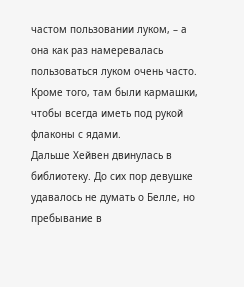частом пользовании луком, – а она как раз намеревалась пользоваться луком очень часто. Кроме того, там были кармашки, чтобы всегда иметь под рукой флаконы с ядами.
Дальше Хейвен двинулась в библиотеку. До сих пор девушке удавалось не думать о Белле, но пребывание в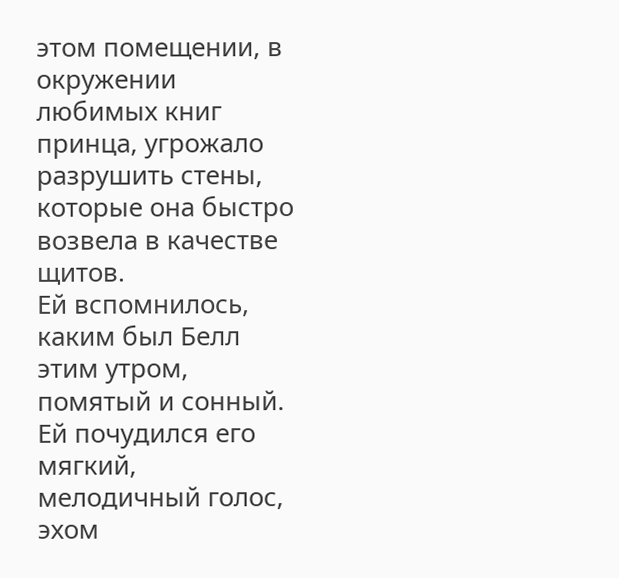этом помещении, в окружении любимых книг принца, угрожало разрушить стены, которые она быстро возвела в качестве щитов.
Ей вспомнилось, каким был Белл этим утром, помятый и сонный. Ей почудился его мягкий, мелодичный голос, эхом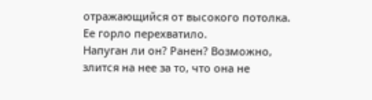отражающийся от высокого потолка.
Ее горло перехватило.
Напуган ли он? Ранен? Возможно, злится на нее за то, что она не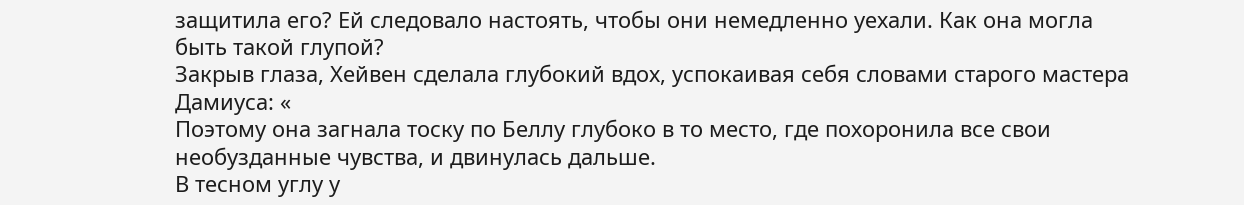защитила его? Ей следовало настоять, чтобы они немедленно уехали. Как она могла быть такой глупой?
Закрыв глаза, Хейвен сделала глубокий вдох, успокаивая себя словами старого мастера Дамиуса: «
Поэтому она загнала тоску по Беллу глубоко в то место, где похоронила все свои необузданные чувства, и двинулась дальше.
В тесном углу у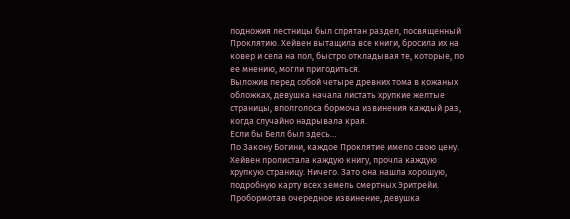подножия лестницы был спрятан раздел, посвященный Проклятию. Хейвен вытащила все книги, бросила их на ковер и села на пол, быстро откладывая те, которые, по ее мнению, могли пригодиться.
Выложив перед собой четыре древних тома в кожаных обложках, девушка начала листать хрупкие желтые страницы, вполголоса бормоча извинения каждый раз, когда случайно надрывала края.
Если бы Белл был здесь…
По Закону Богини, каждое Проклятие имело свою цену.
Хейвен пролистала каждую книгу, прочла каждую хрупкую страницу. Ничего. Зато она нашла хорошую, подробную карту всех земель смертных Эритрейи.
Пробормотав очередное извинение, девушка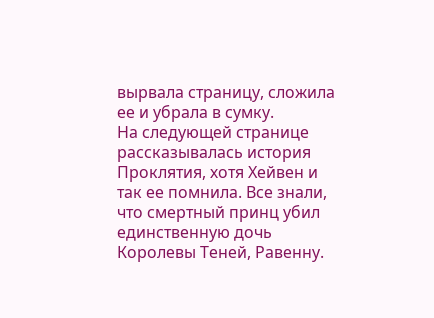вырвала страницу, сложила ее и убрала в сумку.
На следующей странице рассказывалась история Проклятия, хотя Хейвен и так ее помнила. Все знали, что смертный принц убил единственную дочь Королевы Теней, Равенну.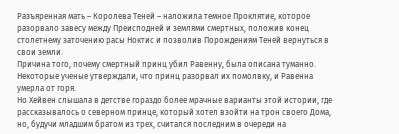Разъяренная мать – Королева Теней – наложила темное Проклятие, которое разорвало завесу между Преисподней и землями смертных, положив конец столетнему заточению расы Ноктис и позволив Порождениям Теней вернуться в свои земли.
Причина того, почему смертный принц убил Равенну, была описана туманно. Некоторые ученые утверждали, что принц разорвал их помолвку, и Равенна умерла от горя.
Но Хейвен слышала в детстве гораздо более мрачные варианты этой истории, где рассказывалось о северном принце, который хотел взойти на трон своего Дома, но, будучи младшим братом из трех, считался последним в очереди на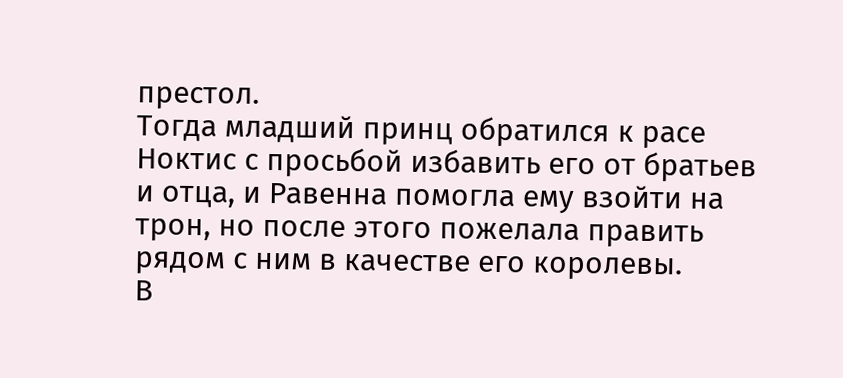престол.
Тогда младший принц обратился к расе Ноктис с просьбой избавить его от братьев и отца, и Равенна помогла ему взойти на трон, но после этого пожелала править рядом с ним в качестве его королевы.
В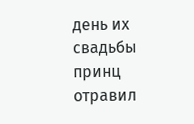день их свадьбы принц отравил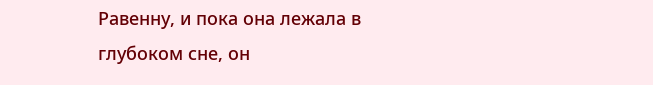Равенну, и пока она лежала в глубоком сне, он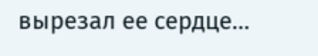вырезал ее сердце…